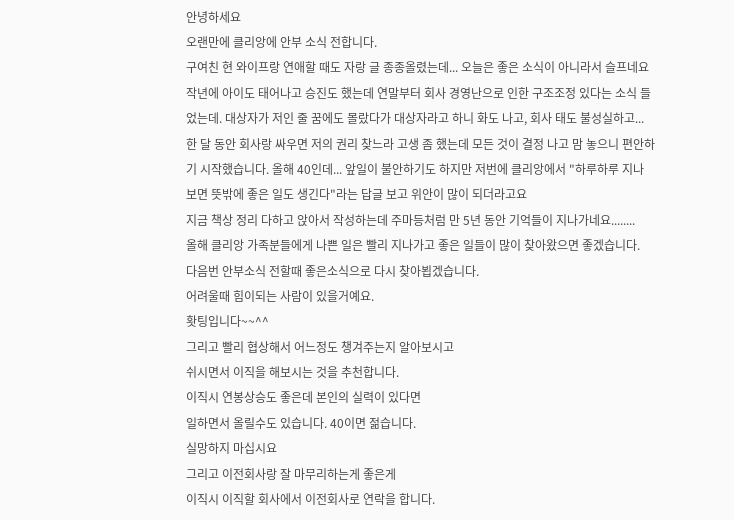안녕하세요
오랜만에 클리앙에 안부 소식 전합니다.
구여친 현 와이프랑 연애할 때도 자랑 글 종종올렸는데... 오늘은 좋은 소식이 아니라서 슬프네요
작년에 아이도 태어나고 승진도 했는데 연말부터 회사 경영난으로 인한 구조조정 있다는 소식 들었는데. 대상자가 저인 줄 꿈에도 몰랐다가 대상자라고 하니 화도 나고, 회사 태도 불성실하고... 한 달 동안 회사랑 싸우면 저의 권리 찾느라 고생 좀 했는데 모든 것이 결정 나고 맘 놓으니 편안하기 시작했습니다. 올해 40인데... 앞일이 불안하기도 하지만 저번에 클리앙에서 "하루하루 지나 보면 뜻밖에 좋은 일도 생긴다"라는 답글 보고 위안이 많이 되더라고요
지금 책상 정리 다하고 앉아서 작성하는데 주마등처럼 만 5년 동안 기억들이 지나가네요........
올해 클리앙 가족분들에게 나쁜 일은 빨리 지나가고 좋은 일들이 많이 찾아왔으면 좋겠습니다.
다음번 안부소식 전할때 좋은소식으로 다시 찾아뵙겠습니다.
어려울때 힘이되는 사람이 있을거예요.
홧팅입니다~~^^
그리고 빨리 협상해서 어느정도 챙겨주는지 알아보시고
쉬시면서 이직을 해보시는 것을 추천합니다.
이직시 연봉상승도 좋은데 본인의 실력이 있다면
일하면서 올릴수도 있습니다. 40이면 젊습니다.
실망하지 마십시요
그리고 이전회사랑 잘 마무리하는게 좋은게
이직시 이직할 회사에서 이전회사로 연락을 합니다.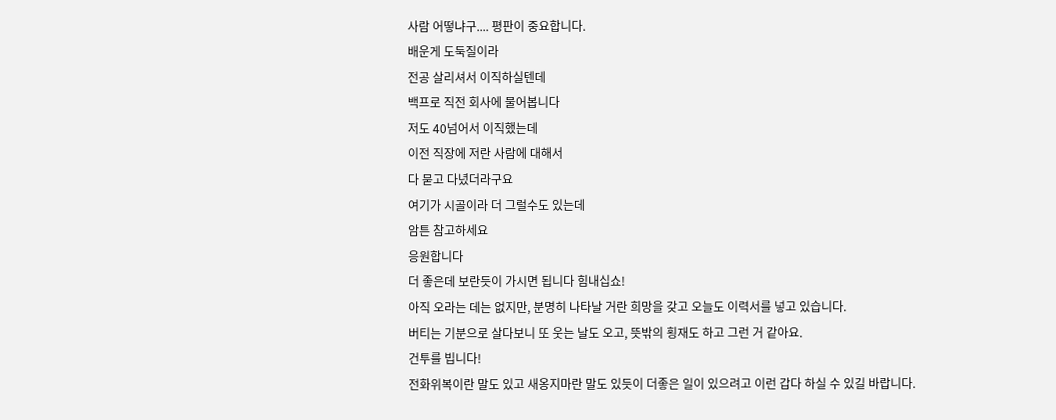사람 어떻냐구.... 평판이 중요합니다.
배운게 도둑질이라
전공 살리셔서 이직하실텐데
백프로 직전 회사에 물어봅니다
저도 40넘어서 이직했는데
이전 직장에 저란 사람에 대해서
다 묻고 다녔더라구요
여기가 시골이라 더 그럴수도 있는데
암튼 참고하세요
응원합니다
더 좋은데 보란듯이 가시면 됩니다 힘내십쇼!
아직 오라는 데는 없지만, 분명히 나타날 거란 희망을 갖고 오늘도 이력서를 넣고 있습니다.
버티는 기분으로 살다보니 또 웃는 날도 오고, 뜻밖의 횡재도 하고 그런 거 같아요.
건투를 빕니다!
전화위복이란 말도 있고 새옹지마란 말도 있듯이 더좋은 일이 있으려고 이런 갑다 하실 수 있길 바랍니다.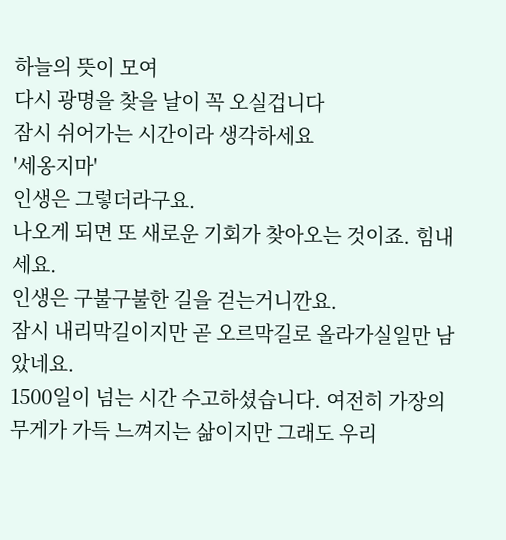하늘의 뜻이 모여
다시 광명을 찾을 날이 꼭 오실겁니다
잠시 쉬어가는 시간이라 생각하세요
'세옹지마'
인생은 그렇더라구요.
나오게 되면 또 새로운 기회가 찾아오는 것이죠. 힘내세요.
인생은 구불구불한 길을 걷는거니깐요.
잠시 내리막길이지만 곧 오르막길로 올라가실일만 남았네요.
1500일이 넘는 시간 수고하셨습니다. 여전히 가장의 무게가 가득 느껴지는 삶이지만 그래도 우리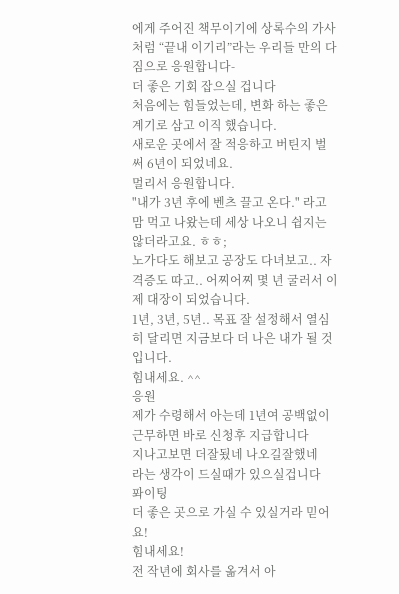에게 주어진 책무이기에 상록수의 가사처럼 “끝내 이기리”라는 우리들 만의 다짐으로 응원합니다-
더 좋은 기회 잡으실 겁니다
처음에는 힘들었는데, 변화 하는 좋은 계기로 삼고 이직 했습니다.
새로운 곳에서 잘 적응하고 버틴지 벌써 6년이 되었네요.
멀리서 응원합니다.
"내가 3년 후에 벤츠 끌고 온다." 라고 맘 먹고 나왔는데 세상 나오니 쉽지는 않더라고요. ㅎㅎ;
노가다도 해보고 공장도 다녀보고.. 자격증도 따고.. 어찌어찌 몇 년 굴러서 이제 대장이 되었습니다.
1년, 3년, 5년.. 목표 잘 설정해서 열심히 달리면 지금보다 더 나은 내가 될 것입니다.
힘내세요. ^^
응원
제가 수령해서 아는데 1년여 공백없이 근무하면 바로 신청후 지급합니다
지나고보면 더잘됬네 나오길잘했네
라는 생각이 드실때가 있으실겁니다
퐈이팅
더 좋은 곳으로 가실 수 있실거라 믿어요!
힘내세요!
전 작년에 회사를 옮겨서 아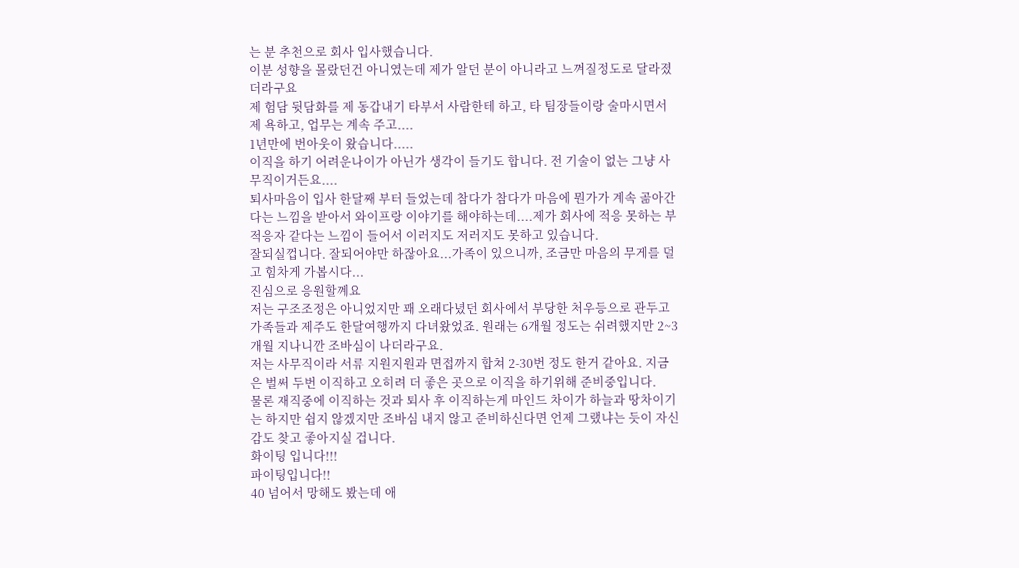는 분 추천으로 회사 입사했습니다.
이분 성향을 몰랐던건 아니였는데 제가 알던 분이 아니라고 느껴질정도로 달라졌더라구요
제 험담 뒷담화를 제 동갑내기 타부서 사람한테 하고, 타 팀장들이랑 술마시면서 제 욕하고, 업무는 계속 주고....
1년만에 번아웃이 왔습니다.....
이직을 하기 어려운나이가 아닌가 생각이 들기도 합니다. 전 기술이 없는 그냥 사무직이거든요....
퇴사마음이 입사 한달째 부터 들었는데 참다가 참다가 마음에 뭔가가 계속 곪아간다는 느낌을 받아서 와이프랑 이야기를 해야하는데....제가 회사에 적응 못하는 부적응자 같다는 느낌이 들어서 이러지도 저러지도 못하고 있습니다.
잘되실껍니다. 잘되어야만 하잖아요...가족이 있으니까, 조금만 마음의 무게를 덜고 힘차게 가봅시다...
진심으로 응원할꼐요
저는 구조조정은 아니었지만 꽤 오래다녔던 회사에서 부당한 처우등으로 관두고 가족들과 제주도 한달여행까지 다녀왔었죠. 원래는 6개월 정도는 쉬려했지만 2~3개월 지나니깐 조바심이 나더라구요.
저는 사무직이라 서류 지원지원과 면접까지 합쳐 2-30번 정도 한거 같아요. 지금은 벌써 두번 이직하고 오히려 더 좋은 곳으로 이직을 하기위해 준비중입니다.
물론 재직중에 이직하는 것과 퇴사 후 이직하는게 마인드 차이가 하늘과 땅차이기는 하지만 쉽지 않겠지만 조바심 내지 않고 준비하신다면 언제 그랬냐는 듯이 자신감도 찾고 좋아지실 겁니다.
화이팅 입니다!!!
파이팅입니다!!
40 넘어서 망해도 봤는데 애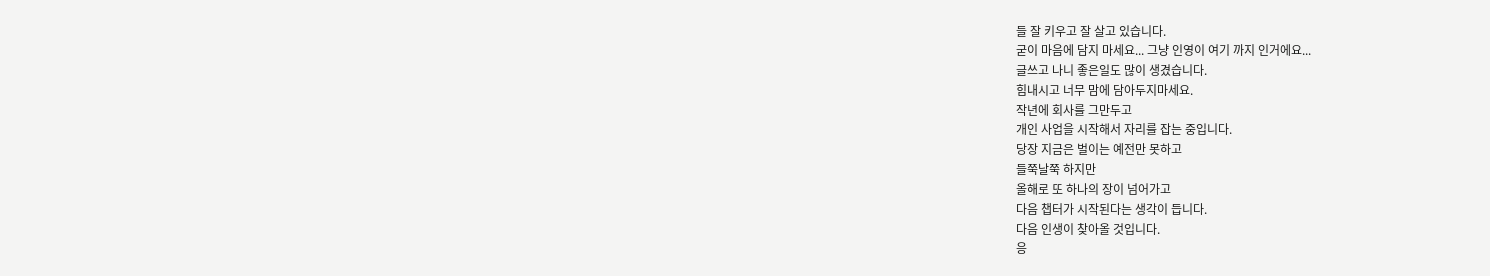들 잘 키우고 잘 살고 있습니다.
굳이 마음에 담지 마세요... 그냥 인영이 여기 까지 인거에요...
글쓰고 나니 좋은일도 많이 생겼습니다.
힘내시고 너무 맘에 담아두지마세요.
작년에 회사를 그만두고
개인 사업을 시작해서 자리를 잡는 중입니다.
당장 지금은 벌이는 예전만 못하고
들쭉날쭉 하지만
올해로 또 하나의 장이 넘어가고
다음 챕터가 시작된다는 생각이 듭니다.
다음 인생이 찾아올 것입니다.
응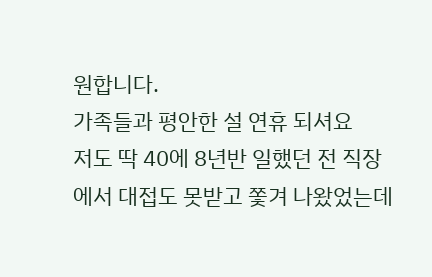원합니다.
가족들과 평안한 설 연휴 되셔요
저도 딱 40에 8년반 일했던 전 직장에서 대접도 못받고 쫓겨 나왔었는데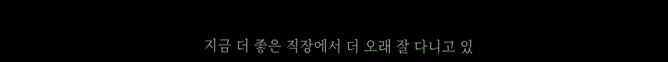지금 더 좋은 직장에서 더 오래 잘 다니고 있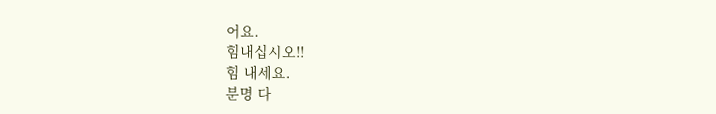어요.
힘내십시오!!
힘 내세요.
분명 다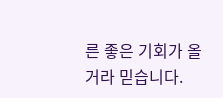른 좋은 기회가 올 거라 믿습니다.